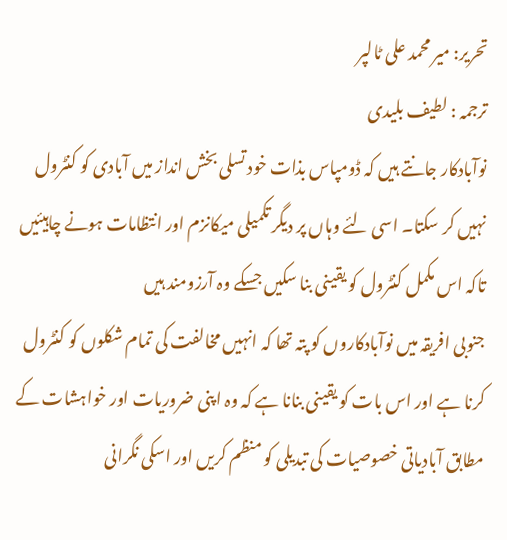تحریر: میر محمد علی ٹالپر
ترجمہ : لطیف بلیدی
نوآبادکار جانتے ہیں کہ ڈومپاس بذات خود تسلی بخش انداز میں آبادی کو کنٹرول نہیں کر سکتا۔ اسی لئے وہاں پر دیگر تکمیلی میکانزم اور انتظامات ہونے چاہیئیں تاکہ اس مکمل کنٹرول کو یقینی بنا سکیں جسکے وہ آرزومند ہیں
جنوبی افریقہ میں نوآبادکاروں کو پتہ تھا کہ انہیں مخالفت کی تمام شکلوں کو کنٹرول کرنا ہے اور اس بات کو یقینی بنانا ہے کہ وہ اپنی ضروریات اور خواہشات کے مطابق آبادیاتی خصوصیات کی تبدیلی کو منظم کریں اور اسکی نگرانی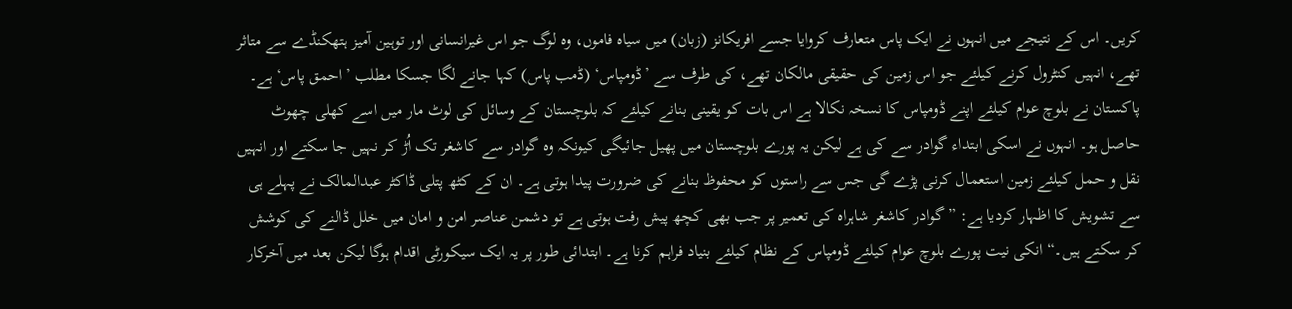کریں۔ اس کے نتیجے میں انہوں نے ایک پاس متعارف کروایا جسے افریکانز (زبان) میں سیاہ فاموں، وہ لوگ جو اس غیرانسانی اور توہین آمیز ہتھکنڈے سے متاثر تھے، انہیں کنٹرول کرنے کیلئے جو اس زمین کی حقیقی مالکان تھے، کی طرف سے ’ڈومپاس‘ (ڈمب پاس) کہا جانے لگا جسکا مطلب ’احمق پاس‘ ہے۔ پاکستان نے بلوچ عوام کیلئے اپنے ڈومپاس کا نسخہ نکالا ہے اس بات کو یقینی بنانے کیلئے کہ بلوچستان کے وسائل کی لوٹ مار میں اسے کھلی چھوٹ حاصل ہو۔ انہوں نے اسکی ابتداء گوادر سے کی ہے لیکن یہ پورے بلوچستان میں پھیل جائیگی کیونکہ وہ گوادر سے کاشغر تک اُڑ کر نہیں جا سکتے اور انہیں نقل و حمل کیلئے زمین استعمال کرنی پڑے گی جس سے راستوں کو محفوظ بنانے کی ضرورت پیدا ہوتی ہے۔ ان کے کٹھ پتلی ڈاکٹر عبدالمالک نے پہلے ہی سے تشویش کا اظہار کردیا ہے: ”گوادر کاشغر شاہراہ کی تعمیر پر جب بھی کچھ پیش رفت ہوتی ہے تو دشمن عناصر امن و امان میں خلل ڈالنے کی کوشش کر سکتے ہیں۔“ انکی نیت پورے بلوچ عوام کیلئے ڈومپاس کے نظام کیلئے بنیاد فراہم کرنا ہے۔ ابتدائی طور پر یہ ایک سیکورٹی اقدام ہوگا لیکن بعد میں آخرکار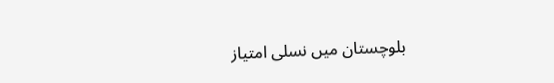بلوچستان میں نسلی امتیاز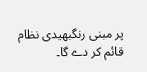پر مبنی رنگبھیدی نظام قائم کر دے گا۔